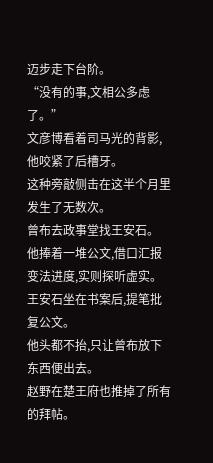迈步走下台阶。
“没有的事,文相公多虑了。”
文彦博看着司马光的背影,他咬紧了后槽牙。
这种旁敲侧击在这半个月里发生了无数次。
曾布去政事堂找王安石。
他捧着一堆公文,借口汇报变法进度,实则探听虚实。
王安石坐在书案后,提笔批复公文。
他头都不抬,只让曾布放下东西便出去。
赵野在楚王府也推掉了所有的拜帖。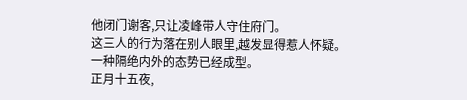他闭门谢客,只让凌峰带人守住府门。
这三人的行为落在别人眼里,越发显得惹人怀疑。
一种隔绝内外的态势已经成型。
正月十五夜,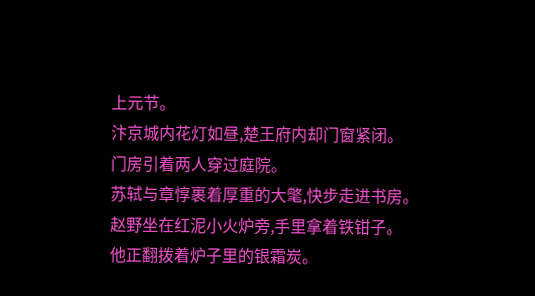上元节。
汴京城内花灯如昼,楚王府内却门窗紧闭。
门房引着两人穿过庭院。
苏轼与章惇裹着厚重的大氅,快步走进书房。
赵野坐在红泥小火炉旁,手里拿着铁钳子。
他正翻拨着炉子里的银霜炭。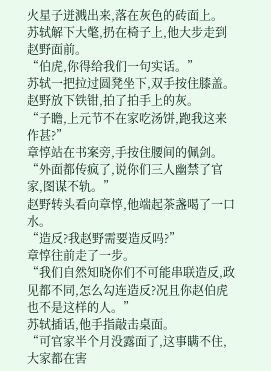火星子迸溅出来,落在灰色的砖面上。
苏轼解下大氅,扔在椅子上,他大步走到赵野面前。
“伯虎,你得给我们一句实话。”
苏轼一把拉过圆凳坐下,双手按住膝盖。
赵野放下铁钳,拍了拍手上的灰。
“子瞻,上元节不在家吃汤饼,跑我这来作甚?”
章惇站在书案旁,手按住腰间的佩剑。
“外面都传疯了,说你们三人幽禁了官家,图谋不轨。”
赵野转头看向章惇,他端起茶盏喝了一口水。
“造反?我赵野需要造反吗?”
章惇往前走了一步。
“我们自然知晓你们不可能串联造反,政见都不同,怎么勾连造反?况且你赵伯虎也不是这样的人。”
苏轼插话,他手指敲击桌面。
“可官家半个月没露面了,这事瞒不住,大家都在害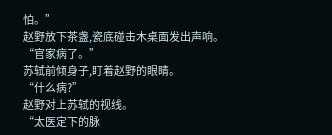怕。”
赵野放下茶盏,瓷底碰击木桌面发出声响。
“官家病了。”
苏轼前倾身子,盯着赵野的眼睛。
“什么病?”
赵野对上苏轼的视线。
“太医定下的脉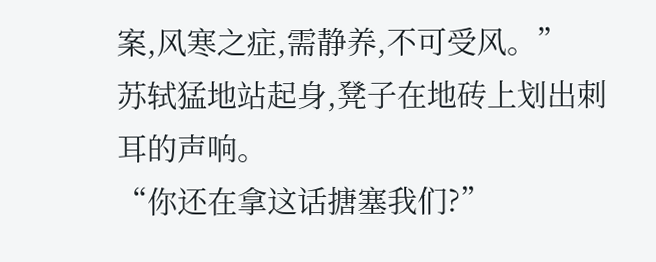案,风寒之症,需静养,不可受风。”
苏轼猛地站起身,凳子在地砖上划出刺耳的声响。
“你还在拿这话搪塞我们?”